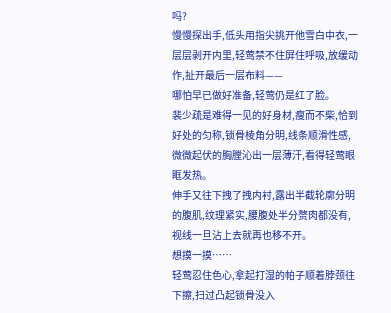吗?
慢慢探出手,低头用指尖挑开他雪白中衣,一层层剥开内里,轻莺禁不住屏住呼吸,放缓动作,扯开最后一层布料——
哪怕早已做好准备,轻莺仍是红了脸。
裴少疏是难得一见的好身材,瘦而不柴,恰到好处的匀称,锁骨棱角分明,线条顺滑性感,微微起伏的胸膛沁出一层薄汗,看得轻莺眼眶发热。
伸手又往下拽了拽内衬,露出半截轮廓分明的腹肌,纹理紧实,腰腹处半分赘肉都没有,视线一旦沾上去就再也移不开。
想摸一摸……
轻莺忍住色心,拿起打湿的帕子顺着脖颈往下擦,扫过凸起锁骨没入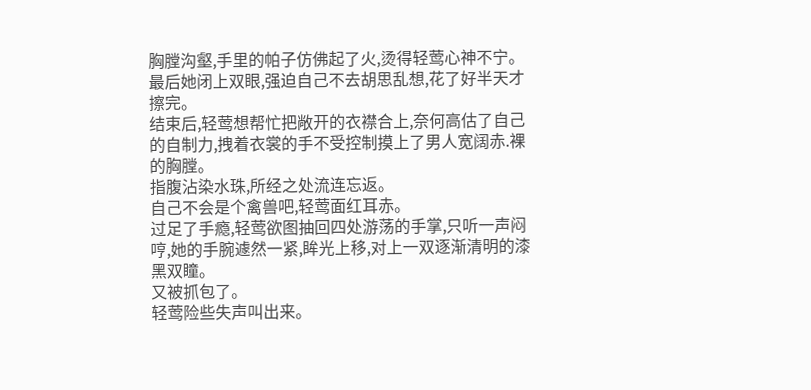胸膛沟壑,手里的帕子仿佛起了火,烫得轻莺心神不宁。
最后她闭上双眼,强迫自己不去胡思乱想,花了好半天才擦完。
结束后,轻莺想帮忙把敞开的衣襟合上,奈何高估了自己的自制力,拽着衣裳的手不受控制摸上了男人宽阔赤.裸的胸膛。
指腹沾染水珠,所经之处流连忘返。
自己不会是个禽兽吧,轻莺面红耳赤。
过足了手瘾,轻莺欲图抽回四处游荡的手掌,只听一声闷哼,她的手腕遽然一紧,眸光上移,对上一双逐渐清明的漆黑双瞳。
又被抓包了。
轻莺险些失声叫出来。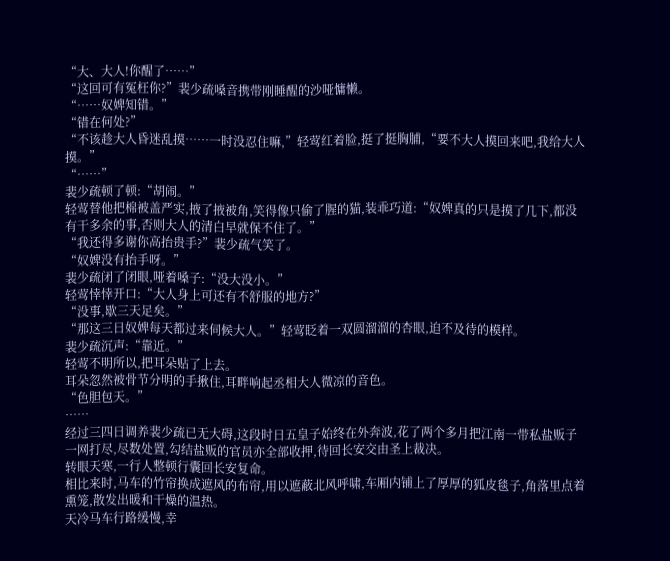“大、大人!你醒了……”
“这回可有冤枉你?”裴少疏嗓音携带刚睡醒的沙哑慵懒。
“……奴婢知错。”
“错在何处?”
“不该趁大人昏迷乱摸……一时没忍住嘛,”轻莺红着脸,挺了挺胸脯,“要不大人摸回来吧,我给大人摸。”
“……”
裴少疏顿了顿:“胡闹。”
轻莺替他把棉被盖严实,掖了掖被角,笑得像只偷了腥的猫,装乖巧道:“奴婢真的只是摸了几下,都没有干多余的事,否则大人的清白早就保不住了。”
“我还得多谢你高抬贵手?”裴少疏气笑了。
“奴婢没有抬手呀。”
裴少疏闭了闭眼,哑着嗓子:“没大没小。”
轻莺悻悻开口:“大人身上可还有不舒服的地方?”
“没事,歇三天足矣。”
“那这三日奴婢每天都过来伺候大人。”轻莺眨着一双圆溜溜的杏眼,迫不及待的模样。
裴少疏沉声:“靠近。”
轻莺不明所以,把耳朵贴了上去。
耳朵忽然被骨节分明的手揪住,耳畔响起丞相大人微凉的音色。
“色胆包天。”
……
经过三四日调养裴少疏已无大碍,这段时日五皇子始终在外奔波,花了两个多月把江南一带私盐贩子一网打尽,尽数处置,勾结盐贩的官员亦全部收押,待回长安交由圣上裁决。
转眼天寒,一行人整顿行囊回长安复命。
相比来时,马车的竹帘换成遮风的布帘,用以遮蔽北风呼啸,车厢内铺上了厚厚的狐皮毯子,角落里点着熏笼,散发出暖和干燥的温热。
天冷马车行路缓慢,幸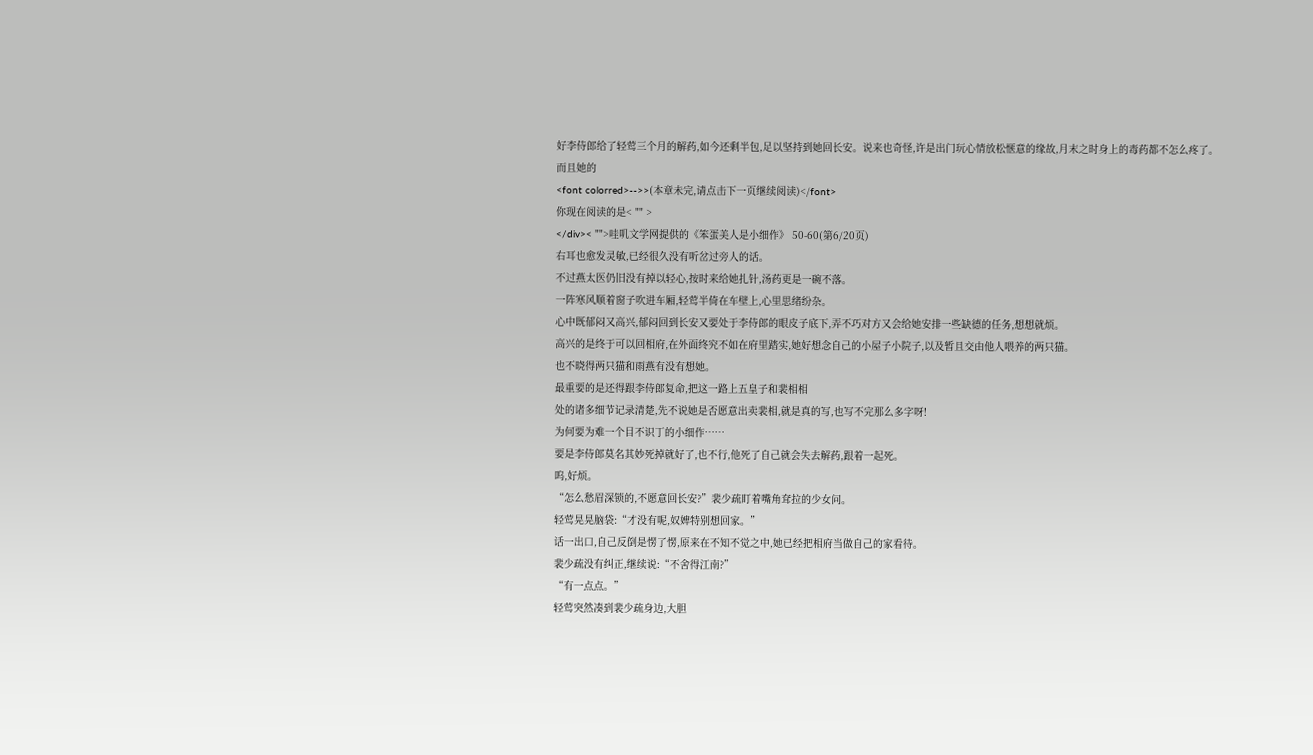好李侍郎给了轻莺三个月的解药,如今还剩半包,足以坚持到她回长安。说来也奇怪,许是出门玩心情放松惬意的缘故,月末之时身上的毒药都不怎么疼了。
而且她的
<font colorred>-->>(本章未完,请点击下一页继续阅读)</font>
你现在阅读的是< "" >
</div>< "">哇叽文学网提供的《笨蛋美人是小细作》 50-60(第6/20页)
右耳也愈发灵敏,已经很久没有听岔过旁人的话。
不过燕太医仍旧没有掉以轻心,按时来给她扎针,汤药更是一碗不落。
一阵寒风顺着窗子吹进车厢,轻莺半倚在车壁上,心里思绪纷杂。
心中既郁闷又高兴,郁闷回到长安又要处于李侍郎的眼皮子底下,弄不巧对方又会给她安排一些缺德的任务,想想就烦。
高兴的是终于可以回相府,在外面终究不如在府里踏实,她好想念自己的小屋子小院子,以及暂且交由他人喂养的两只猫。
也不晓得两只猫和雨燕有没有想她。
最重要的是还得跟李侍郎复命,把这一路上五皇子和裴相相
处的诸多细节记录清楚,先不说她是否愿意出卖裴相,就是真的写,也写不完那么多字呀!
为何要为难一个目不识丁的小细作……
要是李侍郎莫名其妙死掉就好了,也不行,他死了自己就会失去解药,跟着一起死。
呜,好烦。
“怎么愁眉深锁的,不愿意回长安?”裴少疏盯着嘴角耷拉的少女问。
轻莺晃晃脑袋:“才没有呢,奴婢特别想回家。”
话一出口,自己反倒是愣了愣,原来在不知不觉之中,她已经把相府当做自己的家看待。
裴少疏没有纠正,继续说:“不舍得江南?”
“有一点点。”
轻莺突然凑到裴少疏身边,大胆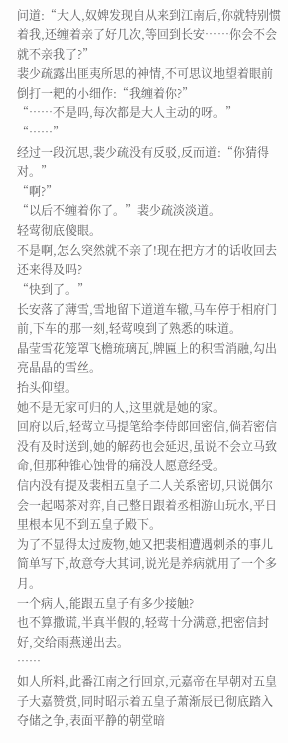问道:“大人,奴婢发现自从来到江南后,你就特别惯着我,还缠着亲了好几次,等回到长安……你会不会就不亲我了?”
裴少疏露出匪夷所思的神情,不可思议地望着眼前倒打一耙的小细作:“我缠着你?”
“……不是吗,每次都是大人主动的呀。”
“……”
经过一段沉思,裴少疏没有反驳,反而道:“你猜得对。”
“啊?”
“以后不缠着你了。”裴少疏淡淡道。
轻莺彻底傻眼。
不是啊,怎么突然就不亲了!现在把方才的话收回去还来得及吗?
“快到了。”
长安落了薄雪,雪地留下道道车辙,马车停于相府门前,下车的那一刻,轻莺嗅到了熟悉的味道。
晶莹雪花笼罩飞檐琉璃瓦,牌匾上的积雪消融,勾出亮晶晶的雪丝。
抬头仰望。
她不是无家可归的人,这里就是她的家。
回府以后,轻莺立马提笔给李侍郎回密信,倘若密信没有及时送到,她的解药也会延迟,虽说不会立马致命,但那种锥心蚀骨的痛没人愿意经受。
信内没有提及裴相五皇子二人关系密切,只说偶尔会一起喝茶对弈,自己整日跟着丞相游山玩水,平日里根本见不到五皇子殿下。
为了不显得太过废物,她又把裴相遭遇刺杀的事儿简单写下,故意夸大其词,说光是养病就用了一个多月。
一个病人,能跟五皇子有多少接触?
也不算撒谎,半真半假的,轻莺十分满意,把密信封好,交给雨燕递出去。
……
如人所料,此番江南之行回京,元嘉帝在早朝对五皇子大嘉赞赏,同时昭示着五皇子萧渐辰已彻底踏入夺储之争,表面平静的朝堂暗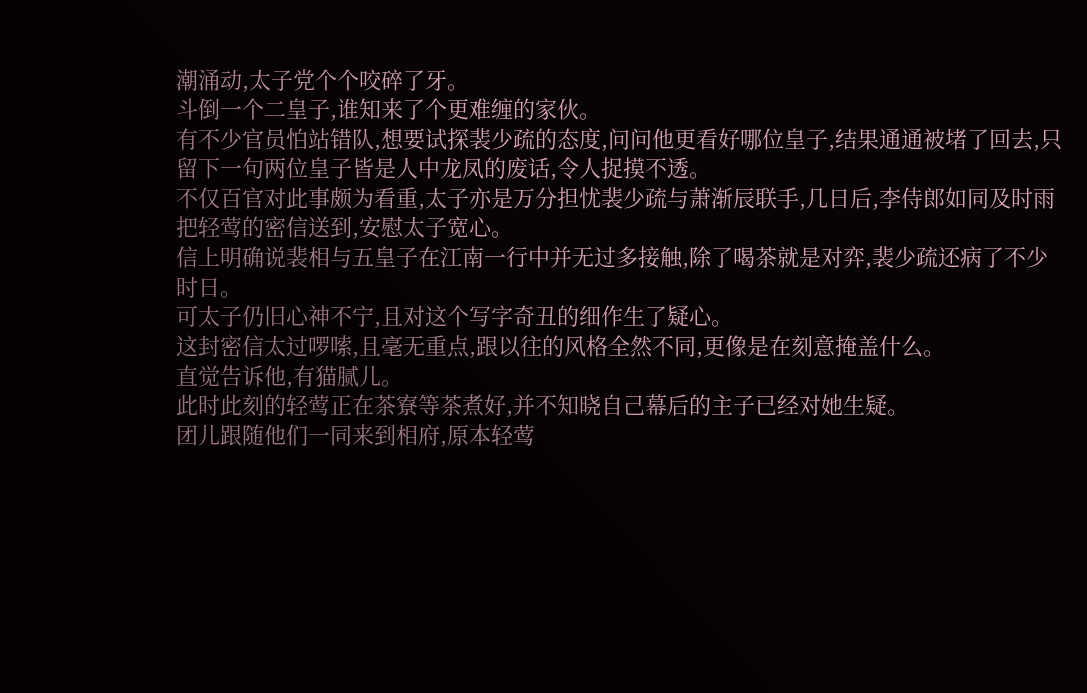潮涌动,太子党个个咬碎了牙。
斗倒一个二皇子,谁知来了个更难缠的家伙。
有不少官员怕站错队,想要试探裴少疏的态度,问问他更看好哪位皇子,结果通通被堵了回去,只留下一句两位皇子皆是人中龙凤的废话,令人捉摸不透。
不仅百官对此事颇为看重,太子亦是万分担忧裴少疏与萧渐辰联手,几日后,李侍郎如同及时雨把轻莺的密信送到,安慰太子宽心。
信上明确说裴相与五皇子在江南一行中并无过多接触,除了喝茶就是对弈,裴少疏还病了不少时日。
可太子仍旧心神不宁,且对这个写字奇丑的细作生了疑心。
这封密信太过啰嗦,且毫无重点,跟以往的风格全然不同,更像是在刻意掩盖什么。
直觉告诉他,有猫腻儿。
此时此刻的轻莺正在茶寮等茶煮好,并不知晓自己幕后的主子已经对她生疑。
团儿跟随他们一同来到相府,原本轻莺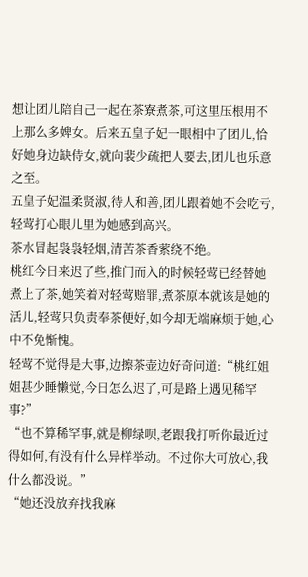想让团儿陪自己一起在茶寮煮茶,可这里压根用不上那么多婢女。后来五皇子妃一眼相中了团儿,恰好她身边缺侍女,就向裴少疏把人要去,团儿也乐意之至。
五皇子妃温柔贤淑,待人和善,团儿跟着她不会吃亏,轻莺打心眼儿里为她感到高兴。
茶水冒起袅袅轻烟,清苦茶香萦绕不绝。
桃红今日来迟了些,推门而入的时候轻莺已经替她煮上了茶,她笑着对轻莺赔罪,煮茶原本就该是她的活儿,轻莺只负责奉茶便好,如今却无端麻烦于她,心中不免惭愧。
轻莺不觉得是大事,边擦茶壶边好奇问道:“桃红姐姐甚少睡懒觉,今日怎么迟了,可是路上遇见稀罕事?”
“也不算稀罕事,就是柳绿呗,老跟我打听你最近过得如何,有没有什么异样举动。不过你大可放心,我什么都没说。”
“她还没放弃找我麻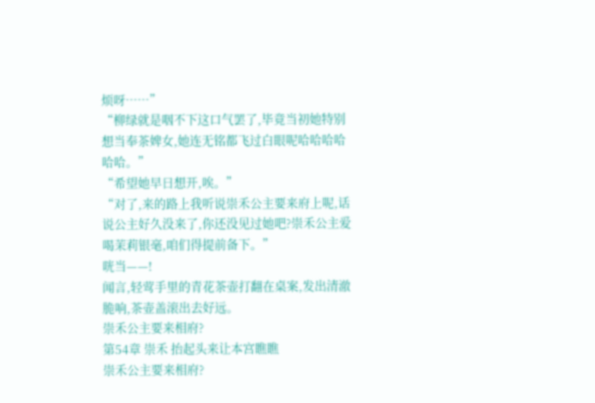烦呀……”
“柳绿就是咽不下这口气罢了,毕竟当初她特别想当奉茶婢女,她连无铭都飞过白眼呢哈哈哈哈哈哈。”
“希望她早日想开,唉。”
“对了,来的路上我听说崇禾公主要来府上呢,话说公主好久没来了,你还没见过她吧?崇禾公主爱喝茉莉银毫,咱们得提前备下。”
咣当——!
闻言,轻莺手里的青花茶壶打翻在桌案,发出清澈脆响,茶壶盖滚出去好远。
崇禾公主要来相府?
第54章 崇禾 抬起头来让本宫瞧瞧
崇禾公主要来相府?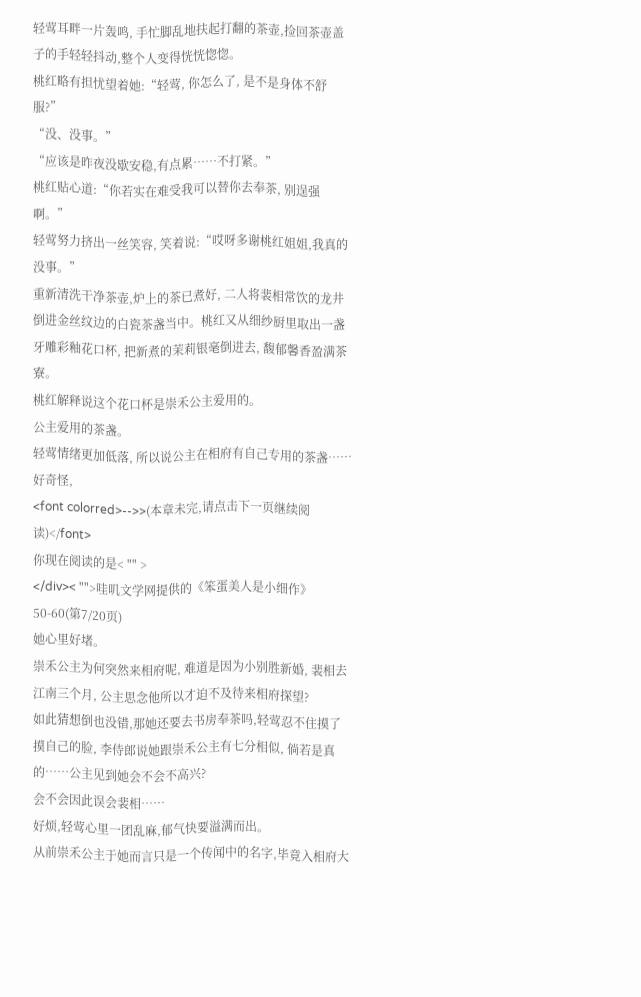轻莺耳畔一片轰鸣, 手忙脚乱地扶起打翻的茶壶,捡回茶壶盖子的手轻轻抖动,整个人变得恍恍惚惚。
桃红略有担忧望着她:“轻莺, 你怎么了, 是不是身体不舒服?”
“没、没事。”
“应该是昨夜没歇安稳,有点累……不打紧。”
桃红贴心道:“你若实在难受我可以替你去奉茶, 别逞强啊。”
轻莺努力挤出一丝笑容, 笑着说:“哎呀多谢桃红姐姐,我真的没事。”
重新清洗干净茶壶,炉上的茶已煮好, 二人将裴相常饮的龙井倒进金丝纹边的白瓷茶盏当中。桃红又从细纱厨里取出一盏牙雕彩釉花口杯, 把新煮的茉莉银毫倒进去, 馥郁馨香盈满茶寮。
桃红解释说这个花口杯是崇禾公主爱用的。
公主爱用的茶盏。
轻莺情绪更加低落, 所以说公主在相府有自己专用的茶盏……
好奇怪,
<font colorred>-->>(本章未完,请点击下一页继续阅读)</font>
你现在阅读的是< "" >
</div>< "">哇叽文学网提供的《笨蛋美人是小细作》 50-60(第7/20页)
她心里好堵。
崇禾公主为何突然来相府呢, 难道是因为小别胜新婚, 裴相去江南三个月, 公主思念他所以才迫不及待来相府探望?
如此猜想倒也没错,那她还要去书房奉茶吗,轻莺忍不住摸了摸自己的脸, 李侍郎说她跟崇禾公主有七分相似, 倘若是真的……公主见到她会不会不高兴?
会不会因此误会裴相……
好烦,轻莺心里一团乱麻,郁气快要溢满而出。
从前崇禾公主于她而言只是一个传闻中的名字,毕竟入相府大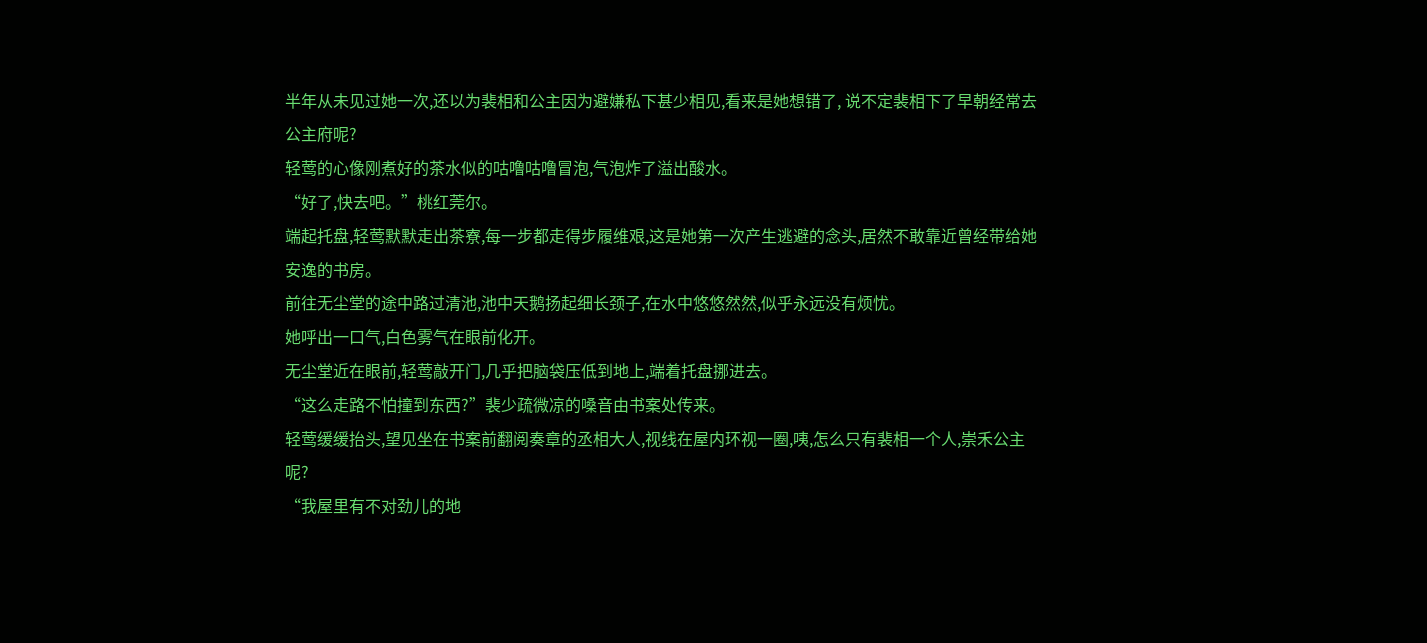半年从未见过她一次,还以为裴相和公主因为避嫌私下甚少相见,看来是她想错了, 说不定裴相下了早朝经常去公主府呢?
轻莺的心像刚煮好的茶水似的咕噜咕噜冒泡,气泡炸了溢出酸水。
“好了,快去吧。”桃红莞尔。
端起托盘,轻莺默默走出茶寮,每一步都走得步履维艰,这是她第一次产生逃避的念头,居然不敢靠近曾经带给她安逸的书房。
前往无尘堂的途中路过清池,池中天鹅扬起细长颈子,在水中悠悠然然,似乎永远没有烦忧。
她呼出一口气,白色雾气在眼前化开。
无尘堂近在眼前,轻莺敲开门,几乎把脑袋压低到地上,端着托盘挪进去。
“这么走路不怕撞到东西?”裴少疏微凉的嗓音由书案处传来。
轻莺缓缓抬头,望见坐在书案前翻阅奏章的丞相大人,视线在屋内环视一圈,咦,怎么只有裴相一个人,崇禾公主呢?
“我屋里有不对劲儿的地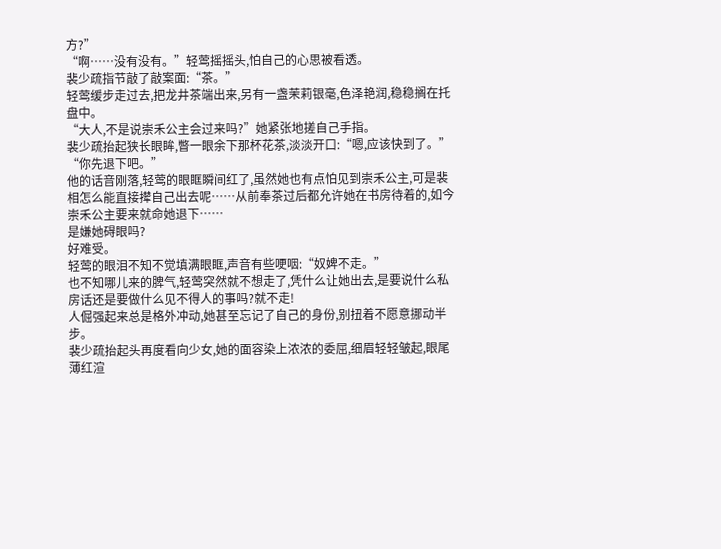方?”
“啊……没有没有。”轻莺摇摇头,怕自己的心思被看透。
裴少疏指节敲了敲案面:“茶。”
轻莺缓步走过去,把龙井茶端出来,另有一盏茉莉银毫,色泽艳润,稳稳搁在托盘中。
“大人,不是说崇禾公主会过来吗?”她紧张地搓自己手指。
裴少疏抬起狭长眼眸,瞥一眼余下那杯花茶,淡淡开口:“嗯,应该快到了。”
“你先退下吧。”
他的话音刚落,轻莺的眼眶瞬间红了,虽然她也有点怕见到崇禾公主,可是裴相怎么能直接撵自己出去呢……从前奉茶过后都允许她在书房待着的,如今崇禾公主要来就命她退下……
是嫌她碍眼吗?
好难受。
轻莺的眼泪不知不觉填满眼眶,声音有些哽咽:“奴婢不走。”
也不知哪儿来的脾气,轻莺突然就不想走了,凭什么让她出去,是要说什么私房话还是要做什么见不得人的事吗?就不走!
人倔强起来总是格外冲动,她甚至忘记了自己的身份,别扭着不愿意挪动半步。
裴少疏抬起头再度看向少女,她的面容染上浓浓的委屈,细眉轻轻皱起,眼尾薄红渲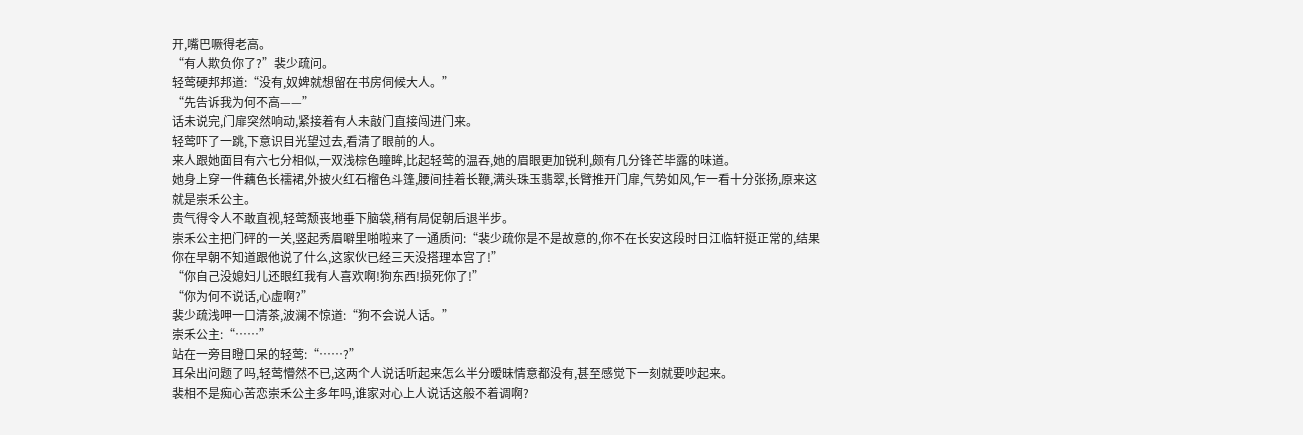开,嘴巴噘得老高。
“有人欺负你了?”裴少疏问。
轻莺硬邦邦道:“没有,奴婢就想留在书房伺候大人。”
“先告诉我为何不高——”
话未说完,门扉突然响动,紧接着有人未敲门直接闯进门来。
轻莺吓了一跳,下意识目光望过去,看清了眼前的人。
来人跟她面目有六七分相似,一双浅棕色瞳眸,比起轻莺的温吞,她的眉眼更加锐利,颇有几分锋芒毕露的味道。
她身上穿一件藕色长襦裙,外披火红石榴色斗篷,腰间挂着长鞭,满头珠玉翡翠,长臂推开门扉,气势如风,乍一看十分张扬,原来这就是崇禾公主。
贵气得令人不敢直视,轻莺颓丧地垂下脑袋,稍有局促朝后退半步。
崇禾公主把门砰的一关,竖起秀眉噼里啪啦来了一通质问:“裴少疏你是不是故意的,你不在长安这段时日江临轩挺正常的,结果你在早朝不知道跟他说了什么,这家伙已经三天没搭理本宫了!”
“你自己没媳妇儿还眼红我有人喜欢啊!狗东西!损死你了!”
“你为何不说话,心虚啊?”
裴少疏浅呷一口清茶,波澜不惊道:“狗不会说人话。”
崇禾公主:“……”
站在一旁目瞪口呆的轻莺:“……?”
耳朵出问题了吗,轻莺懵然不已,这两个人说话听起来怎么半分暧昧情意都没有,甚至感觉下一刻就要吵起来。
裴相不是痴心苦恋崇禾公主多年吗,谁家对心上人说话这般不着调啊?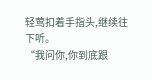轻莺扣着手指头,继续往下听。
“我问你,你到底跟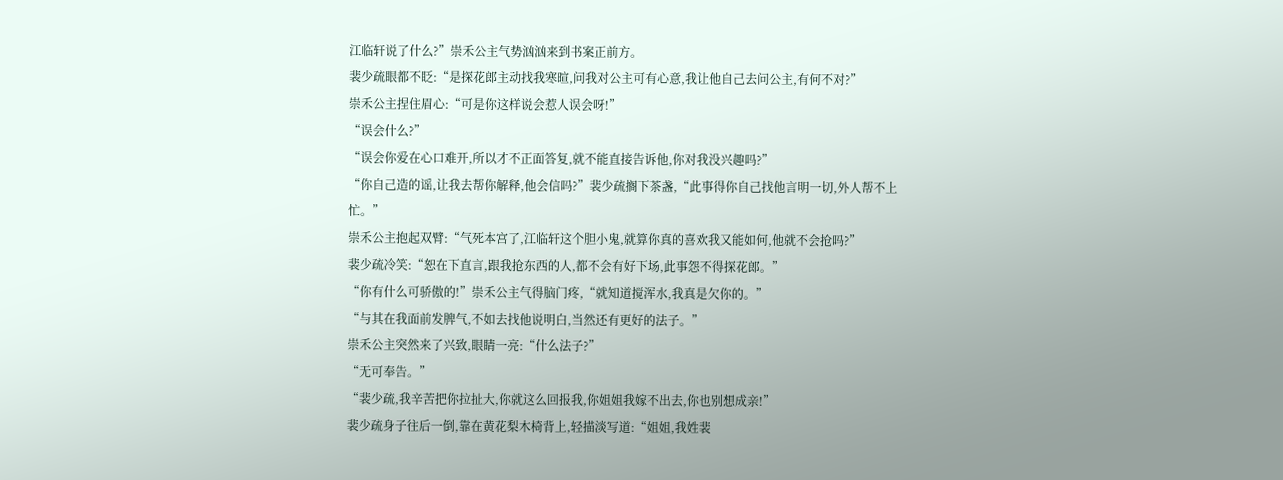江临轩说了什么?”崇禾公主气势汹汹来到书案正前方。
裴少疏眼都不眨:“是探花郎主动找我寒暄,问我对公主可有心意,我让他自己去问公主,有何不对?”
崇禾公主捏住眉心:“可是你这样说会惹人误会呀!”
“误会什么?”
“误会你爱在心口难开,所以才不正面答复,就不能直接告诉他,你对我没兴趣吗?”
“你自己造的谣,让我去帮你解释,他会信吗?”裴少疏搁下茶盏,“此事得你自己找他言明一切,外人帮不上忙。”
崇禾公主抱起双臂:“气死本宫了,江临轩这个胆小鬼,就算你真的喜欢我又能如何,他就不会抢吗?”
裴少疏冷笑:“恕在下直言,跟我抢东西的人,都不会有好下场,此事怨不得探花郎。”
“你有什么可骄傲的!”崇禾公主气得脑门疼,“就知道搅浑水,我真是欠你的。”
“与其在我面前发脾气,不如去找他说明白,当然还有更好的法子。”
崇禾公主突然来了兴致,眼睛一亮:“什么法子?”
“无可奉告。”
“裴少疏,我辛苦把你拉扯大,你就这么回报我,你姐姐我嫁不出去,你也别想成亲!”
裴少疏身子往后一倒,靠在黄花梨木椅背上,轻描淡写道:“姐姐,我姓裴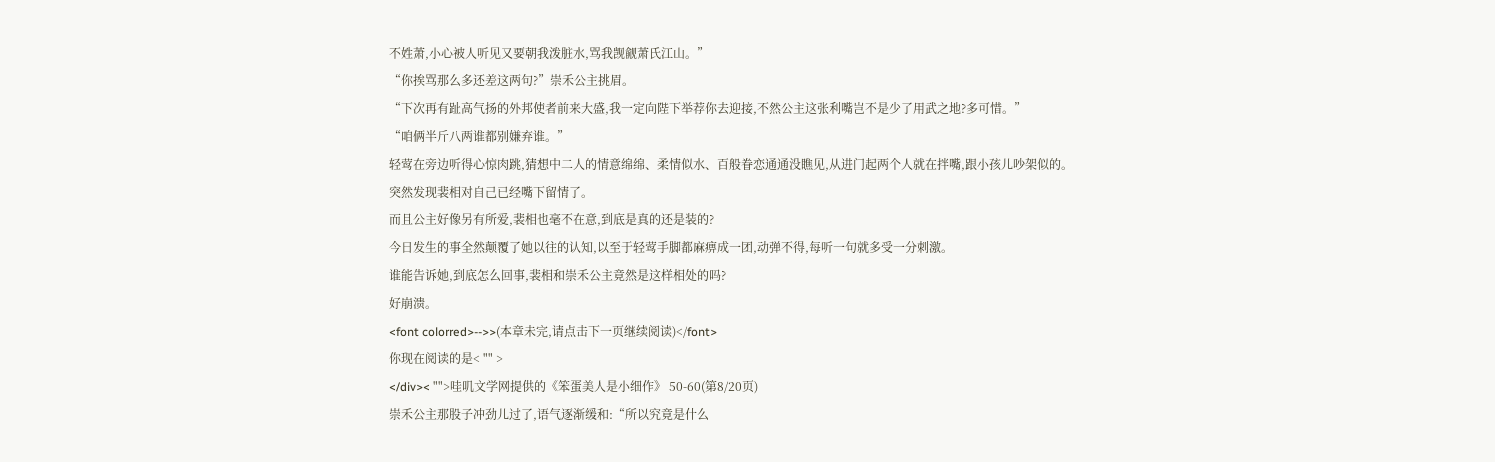不姓萧,小心被人听见又要朝我泼脏水,骂我觊觎萧氏江山。”
“你挨骂那么多还差这两句?”崇禾公主挑眉。
“下次再有趾高气扬的外邦使者前来大盛,我一定向陛下举荐你去迎接,不然公主这张利嘴岂不是少了用武之地?多可惜。”
“咱俩半斤八两谁都别嫌弃谁。”
轻莺在旁边听得心惊肉跳,猜想中二人的情意绵绵、柔情似水、百般眷恋通通没瞧见,从进门起两个人就在拌嘴,跟小孩儿吵架似的。
突然发现裴相对自己已经嘴下留情了。
而且公主好像另有所爱,裴相也毫不在意,到底是真的还是装的?
今日发生的事全然颠覆了她以往的认知,以至于轻莺手脚都麻痹成一团,动弹不得,每听一句就多受一分刺激。
谁能告诉她,到底怎么回事,裴相和崇禾公主竟然是这样相处的吗?
好崩溃。
<font colorred>-->>(本章未完,请点击下一页继续阅读)</font>
你现在阅读的是< "" >
</div>< "">哇叽文学网提供的《笨蛋美人是小细作》 50-60(第8/20页)
崇禾公主那股子冲劲儿过了,语气逐渐缓和:“所以究竟是什么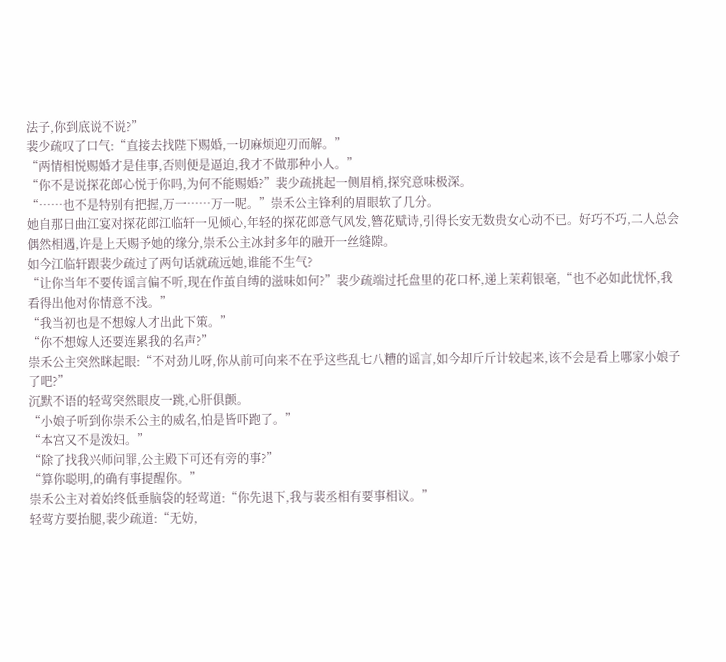法子,你到底说不说?”
裴少疏叹了口气:“直接去找陛下赐婚,一切麻烦迎刃而解。”
“两情相悦赐婚才是佳事,否则便是逼迫,我才不做那种小人。”
“你不是说探花郎心悦于你吗,为何不能赐婚?”裴少疏挑起一侧眉梢,探究意味极深。
“……也不是特别有把握,万一……万一呢。”崇禾公主锋利的眉眼软了几分。
她自那日曲江宴对探花郎江临轩一见倾心,年轻的探花郎意气风发,簪花赋诗,引得长安无数贵女心动不已。好巧不巧,二人总会偶然相遇,许是上天赐予她的缘分,崇禾公主冰封多年的融开一丝缝隙。
如今江临轩跟裴少疏过了两句话就疏远她,谁能不生气?
“让你当年不要传谣言偏不听,现在作茧自缚的滋味如何?”裴少疏端过托盘里的花口杯,递上茉莉银毫,“也不必如此忧怀,我看得出他对你情意不浅。”
“我当初也是不想嫁人才出此下策。”
“你不想嫁人还要连累我的名声?”
崇禾公主突然眯起眼:“不对劲儿呀,你从前可向来不在乎这些乱七八糟的谣言,如今却斤斤计较起来,该不会是看上哪家小娘子了吧?”
沉默不语的轻莺突然眼皮一跳,心肝俱颤。
“小娘子听到你崇禾公主的威名,怕是皆吓跑了。”
“本宫又不是泼妇。”
“除了找我兴师问罪,公主殿下可还有旁的事?”
“算你聪明,的确有事提醒你。”
崇禾公主对着始终低垂脑袋的轻莺道:“你先退下,我与裴丞相有要事相议。”
轻莺方要抬腿,裴少疏道:“无妨,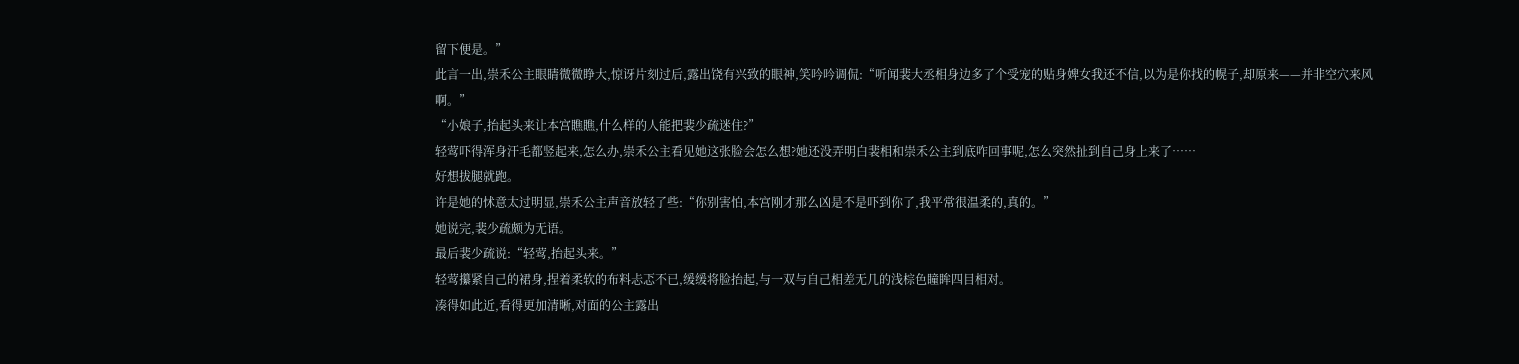留下便是。”
此言一出,崇禾公主眼睛微微睁大,惊讶片刻过后,露出饶有兴致的眼神,笑吟吟调侃:“听闻裴大丞相身边多了个受宠的贴身婢女我还不信,以为是你找的幌子,却原来——并非空穴来风啊。”
“小娘子,抬起头来让本宫瞧瞧,什么样的人能把裴少疏迷住?”
轻莺吓得浑身汗毛都竖起来,怎么办,崇禾公主看见她这张脸会怎么想?她还没弄明白裴相和崇禾公主到底咋回事呢,怎么突然扯到自己身上来了……
好想拔腿就跑。
许是她的怵意太过明显,崇禾公主声音放轻了些:“你别害怕,本宫刚才那么凶是不是吓到你了,我平常很温柔的,真的。”
她说完,裴少疏颇为无语。
最后裴少疏说:“轻莺,抬起头来。”
轻莺攥紧自己的裙身,捏着柔软的布料忐忑不已,缓缓将脸抬起,与一双与自己相差无几的浅棕色瞳眸四目相对。
凑得如此近,看得更加清晰,对面的公主露出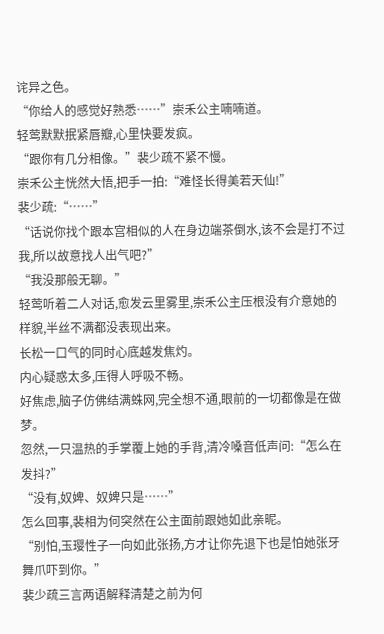诧异之色。
“你给人的感觉好熟悉……”崇禾公主喃喃道。
轻莺默默抿紧唇瓣,心里快要发疯。
“跟你有几分相像。”裴少疏不紧不慢。
崇禾公主恍然大悟,把手一拍:“难怪长得美若天仙!”
裴少疏:“……”
“话说你找个跟本宫相似的人在身边端茶倒水,该不会是打不过我,所以故意找人出气吧?”
“我没那般无聊。”
轻莺听着二人对话,愈发云里雾里,崇禾公主压根没有介意她的样貌,半丝不满都没表现出来。
长松一口气的同时心底越发焦灼。
内心疑惑太多,压得人呼吸不畅。
好焦虑,脑子仿佛结满蛛网,完全想不通,眼前的一切都像是在做梦。
忽然,一只温热的手掌覆上她的手背,清冷嗓音低声问:“怎么在发抖?”
“没有,奴婢、奴婢只是……”
怎么回事,裴相为何突然在公主面前跟她如此亲昵。
“别怕,玉璎性子一向如此张扬,方才让你先退下也是怕她张牙舞爪吓到你。”
裴少疏三言两语解释清楚之前为何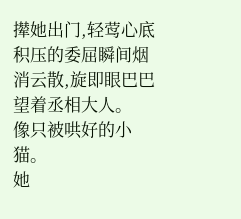撵她出门,轻莺心底积压的委屈瞬间烟消云散,旋即眼巴巴望着丞相大人。
像只被哄好的小猫。
她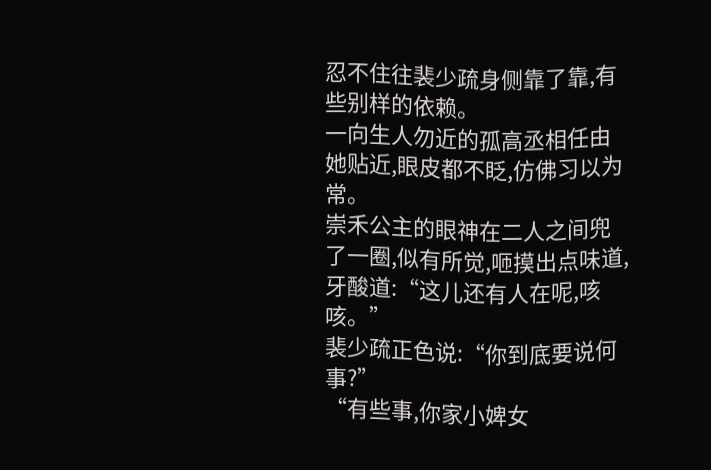忍不住往裴少疏身侧靠了靠,有些别样的依赖。
一向生人勿近的孤高丞相任由她贴近,眼皮都不眨,仿佛习以为常。
崇禾公主的眼神在二人之间兜了一圈,似有所觉,咂摸出点味道,牙酸道:“这儿还有人在呢,咳咳。”
裴少疏正色说:“你到底要说何事?”
“有些事,你家小婢女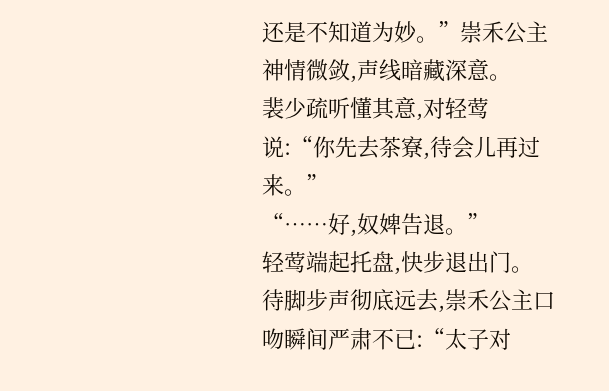还是不知道为妙。”崇禾公主神情微敛,声线暗藏深意。
裴少疏听懂其意,对轻莺说:“你先去茶寮,待会儿再过来。”
“……好,奴婢告退。”
轻莺端起托盘,快步退出门。
待脚步声彻底远去,崇禾公主口吻瞬间严肃不已:“太子对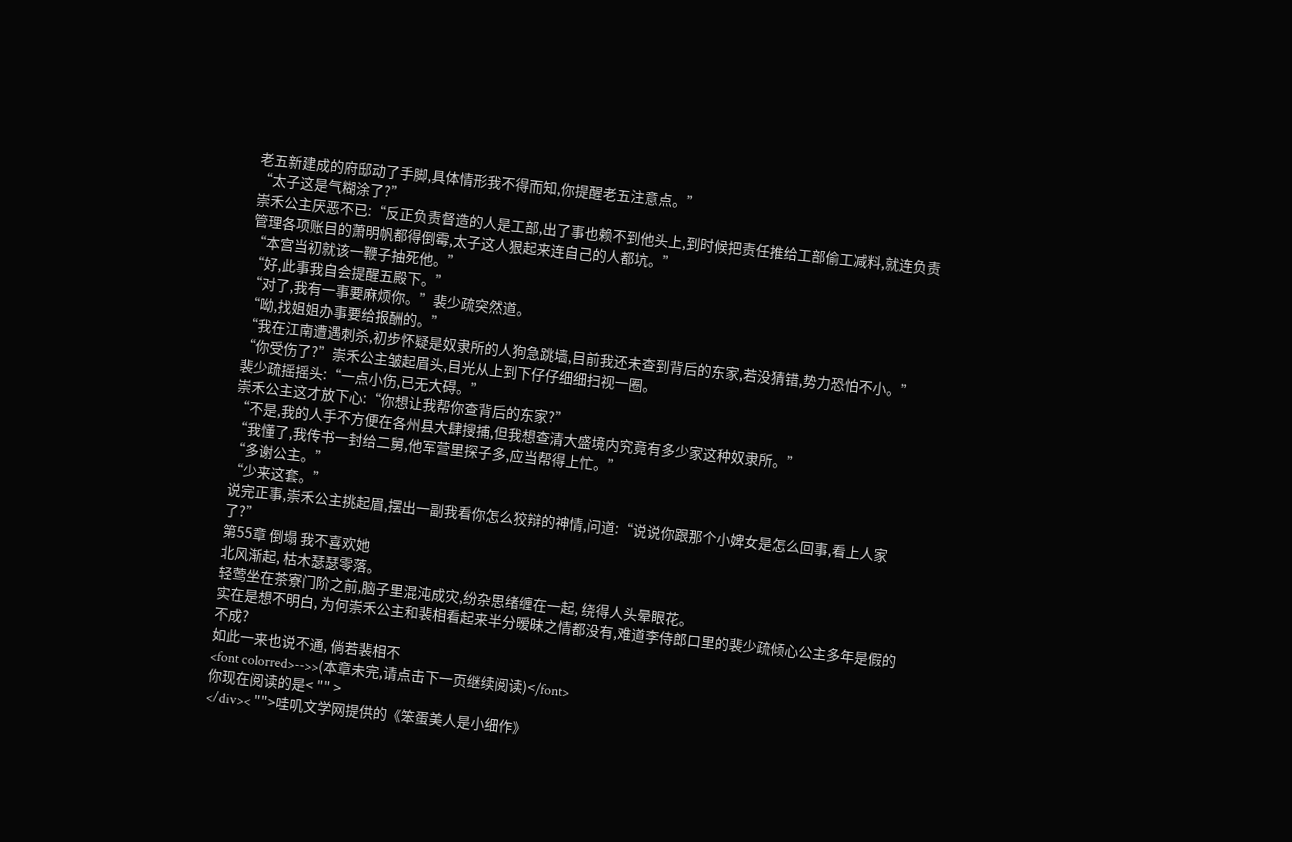老五新建成的府邸动了手脚,具体情形我不得而知,你提醒老五注意点。”
“太子这是气糊涂了?”
崇禾公主厌恶不已:“反正负责督造的人是工部,出了事也赖不到他头上,到时候把责任推给工部偷工减料,就连负责管理各项账目的萧明帆都得倒霉,太子这人狠起来连自己的人都坑。”
“本宫当初就该一鞭子抽死他。”
“好,此事我自会提醒五殿下。”
“对了,我有一事要麻烦你。”裴少疏突然道。
“呦,找姐姐办事要给报酬的。”
“我在江南遭遇刺杀,初步怀疑是奴隶所的人狗急跳墙,目前我还未查到背后的东家,若没猜错,势力恐怕不小。”
“你受伤了?”崇禾公主皱起眉头,目光从上到下仔仔细细扫视一圈。
裴少疏摇摇头:“一点小伤,已无大碍。”
崇禾公主这才放下心:“你想让我帮你查背后的东家?”
“不是,我的人手不方便在各州县大肆搜捕,但我想查清大盛境内究竟有多少家这种奴隶所。”
“我懂了,我传书一封给二舅,他军营里探子多,应当帮得上忙。”
“多谢公主。”
“少来这套。”
说完正事,崇禾公主挑起眉,摆出一副我看你怎么狡辩的神情,问道:“说说你跟那个小婢女是怎么回事,看上人家了?”
第55章 倒塌 我不喜欢她
北风渐起, 枯木瑟瑟零落。
轻莺坐在茶寮门阶之前,脑子里混沌成灾,纷杂思绪缠在一起, 绕得人头晕眼花。
实在是想不明白, 为何崇禾公主和裴相看起来半分暧昧之情都没有,难道李侍郎口里的裴少疏倾心公主多年是假的不成?
如此一来也说不通, 倘若裴相不
<font colorred>-->>(本章未完,请点击下一页继续阅读)</font>
你现在阅读的是< "" >
</div>< "">哇叽文学网提供的《笨蛋美人是小细作》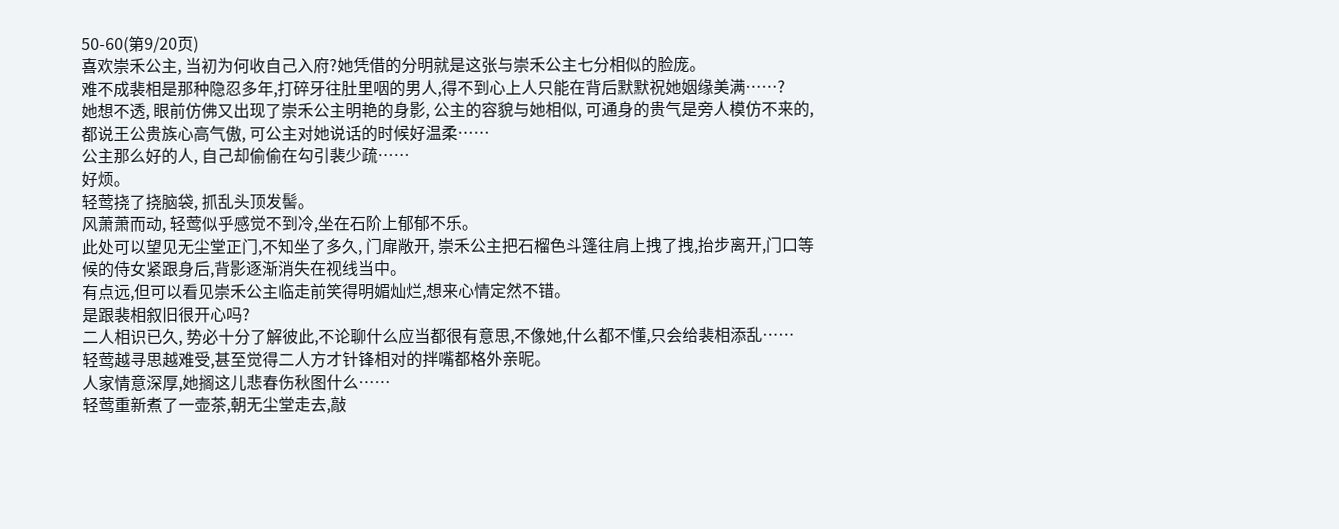50-60(第9/20页)
喜欢崇禾公主, 当初为何收自己入府?她凭借的分明就是这张与崇禾公主七分相似的脸庞。
难不成裴相是那种隐忍多年,打碎牙往肚里咽的男人,得不到心上人只能在背后默默祝她姻缘美满……?
她想不透, 眼前仿佛又出现了崇禾公主明艳的身影, 公主的容貌与她相似, 可通身的贵气是旁人模仿不来的, 都说王公贵族心高气傲, 可公主对她说话的时候好温柔……
公主那么好的人, 自己却偷偷在勾引裴少疏……
好烦。
轻莺挠了挠脑袋, 抓乱头顶发髻。
风萧萧而动, 轻莺似乎感觉不到冷,坐在石阶上郁郁不乐。
此处可以望见无尘堂正门,不知坐了多久, 门扉敞开, 崇禾公主把石榴色斗篷往肩上拽了拽,抬步离开,门口等候的侍女紧跟身后,背影逐渐消失在视线当中。
有点远,但可以看见崇禾公主临走前笑得明媚灿烂,想来心情定然不错。
是跟裴相叙旧很开心吗?
二人相识已久, 势必十分了解彼此,不论聊什么应当都很有意思,不像她,什么都不懂,只会给裴相添乱……
轻莺越寻思越难受,甚至觉得二人方才针锋相对的拌嘴都格外亲昵。
人家情意深厚,她搁这儿悲春伤秋图什么……
轻莺重新煮了一壶茶,朝无尘堂走去,敲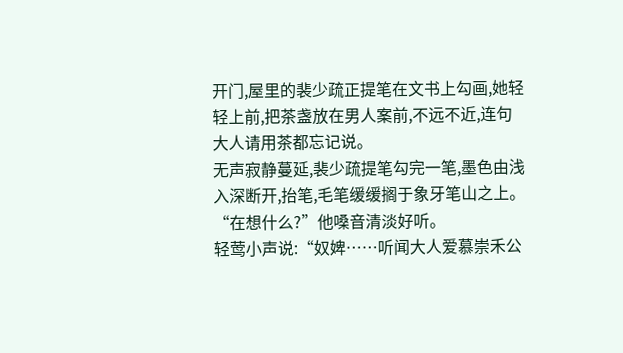开门,屋里的裴少疏正提笔在文书上勾画,她轻轻上前,把茶盏放在男人案前,不远不近,连句大人请用茶都忘记说。
无声寂静蔓延,裴少疏提笔勾完一笔,墨色由浅入深断开,抬笔,毛笔缓缓搁于象牙笔山之上。
“在想什么?”他嗓音清淡好听。
轻莺小声说:“奴婢……听闻大人爱慕崇禾公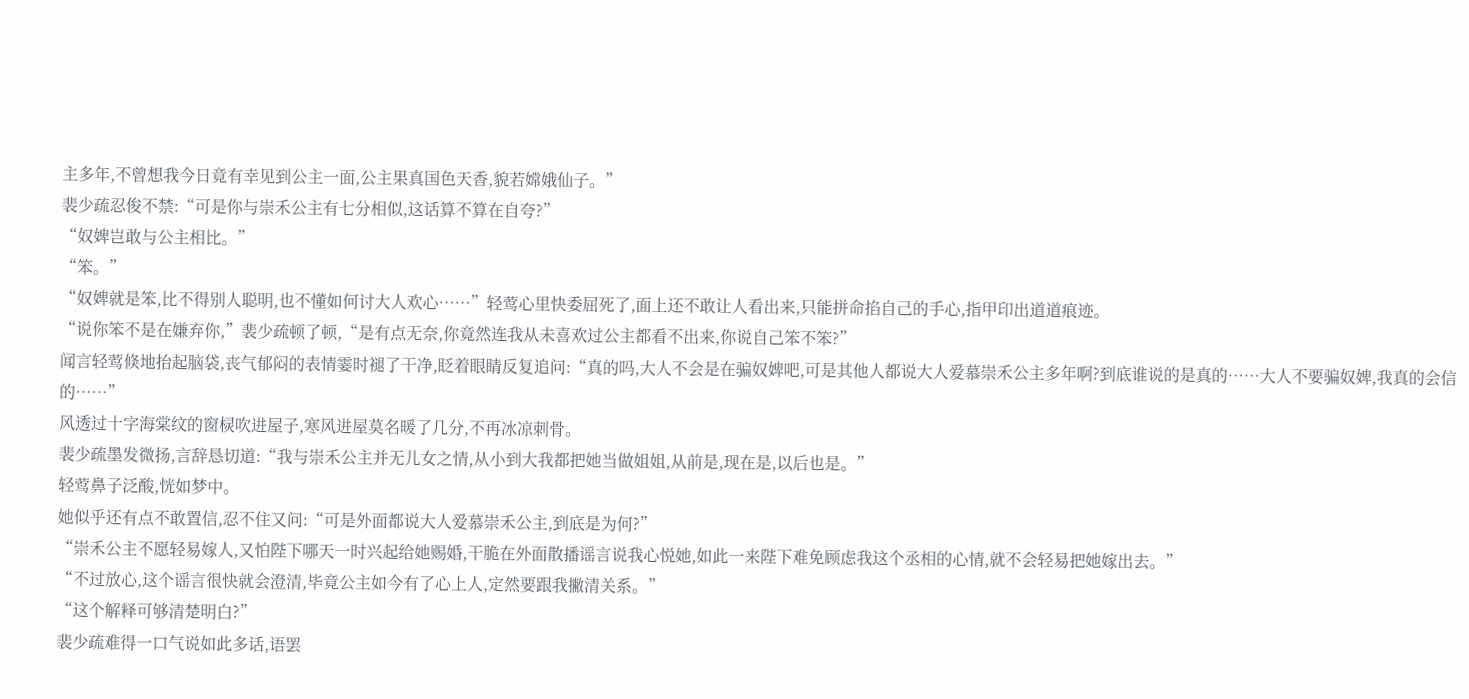主多年,不曾想我今日竟有幸见到公主一面,公主果真国色天香,貌若嫦娥仙子。”
裴少疏忍俊不禁:“可是你与崇禾公主有七分相似,这话算不算在自夸?”
“奴婢岂敢与公主相比。”
“笨。”
“奴婢就是笨,比不得别人聪明,也不懂如何讨大人欢心……”轻莺心里快委屈死了,面上还不敢让人看出来,只能拼命掐自己的手心,指甲印出道道痕迹。
“说你笨不是在嫌弃你,”裴少疏顿了顿,“是有点无奈,你竟然连我从未喜欢过公主都看不出来,你说自己笨不笨?”
闻言轻莺倏地抬起脑袋,丧气郁闷的表情霎时褪了干净,眨着眼睛反复追问:“真的吗,大人不会是在骗奴婢吧,可是其他人都说大人爱慕崇禾公主多年啊?到底谁说的是真的……大人不要骗奴婢,我真的会信的……”
风透过十字海棠纹的窗棂吹进屋子,寒风进屋莫名暖了几分,不再冰凉刺骨。
裴少疏墨发微扬,言辞恳切道:“我与崇禾公主并无儿女之情,从小到大我都把她当做姐姐,从前是,现在是,以后也是。”
轻莺鼻子泛酸,恍如梦中。
她似乎还有点不敢置信,忍不住又问:“可是外面都说大人爱慕崇禾公主,到底是为何?”
“崇禾公主不愿轻易嫁人,又怕陛下哪天一时兴起给她赐婚,干脆在外面散播谣言说我心悦她,如此一来陛下难免顾虑我这个丞相的心情,就不会轻易把她嫁出去。”
“不过放心,这个谣言很快就会澄清,毕竟公主如今有了心上人,定然要跟我撇清关系。”
“这个解释可够清楚明白?”
裴少疏难得一口气说如此多话,语罢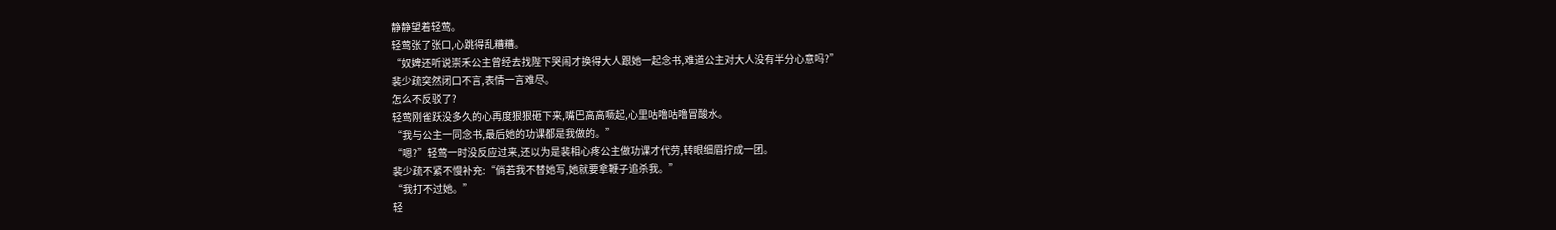静静望着轻莺。
轻莺张了张口,心跳得乱糟糟。
“奴婢还听说崇禾公主曾经去找陛下哭闹才换得大人跟她一起念书,难道公主对大人没有半分心意吗?”
裴少疏突然闭口不言,表情一言难尽。
怎么不反驳了?
轻莺刚雀跃没多久的心再度狠狠砸下来,嘴巴高高噘起,心里咕噜咕噜冒酸水。
“我与公主一同念书,最后她的功课都是我做的。”
“嗯?”轻莺一时没反应过来,还以为是裴相心疼公主做功课才代劳,转眼细眉拧成一团。
裴少疏不紧不慢补充:“倘若我不替她写,她就要拿鞭子追杀我。”
“我打不过她。”
轻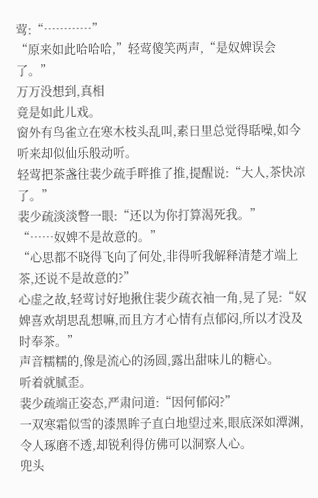莺:“…………”
“原来如此哈哈哈,”轻莺傻笑两声,“是奴婢误会了。”
万万没想到,真相
竟是如此儿戏。
窗外有鸟雀立在寒木枝头乱叫,素日里总觉得聒噪,如今听来却似仙乐般动听。
轻莺把茶盏往裴少疏手畔推了推,提醒说:“大人,茶快凉了。”
裴少疏淡淡瞥一眼:“还以为你打算渴死我。”
“……奴婢不是故意的。”
“心思都不晓得飞向了何处,非得听我解释清楚才端上茶,还说不是故意的?”
心虚之故,轻莺讨好地揪住裴少疏衣袖一角,晃了晃:“奴婢喜欢胡思乱想嘛,而且方才心情有点郁闷,所以才没及时奉茶。”
声音糯糯的,像是流心的汤圆,露出甜味儿的糖心。
听着就腻歪。
裴少疏端正姿态,严肃问道:“因何郁闷?”
一双寒霜似雪的漆黑眸子直白地望过来,眼底深如潭渊,令人琢磨不透,却锐利得仿佛可以洞察人心。
兜头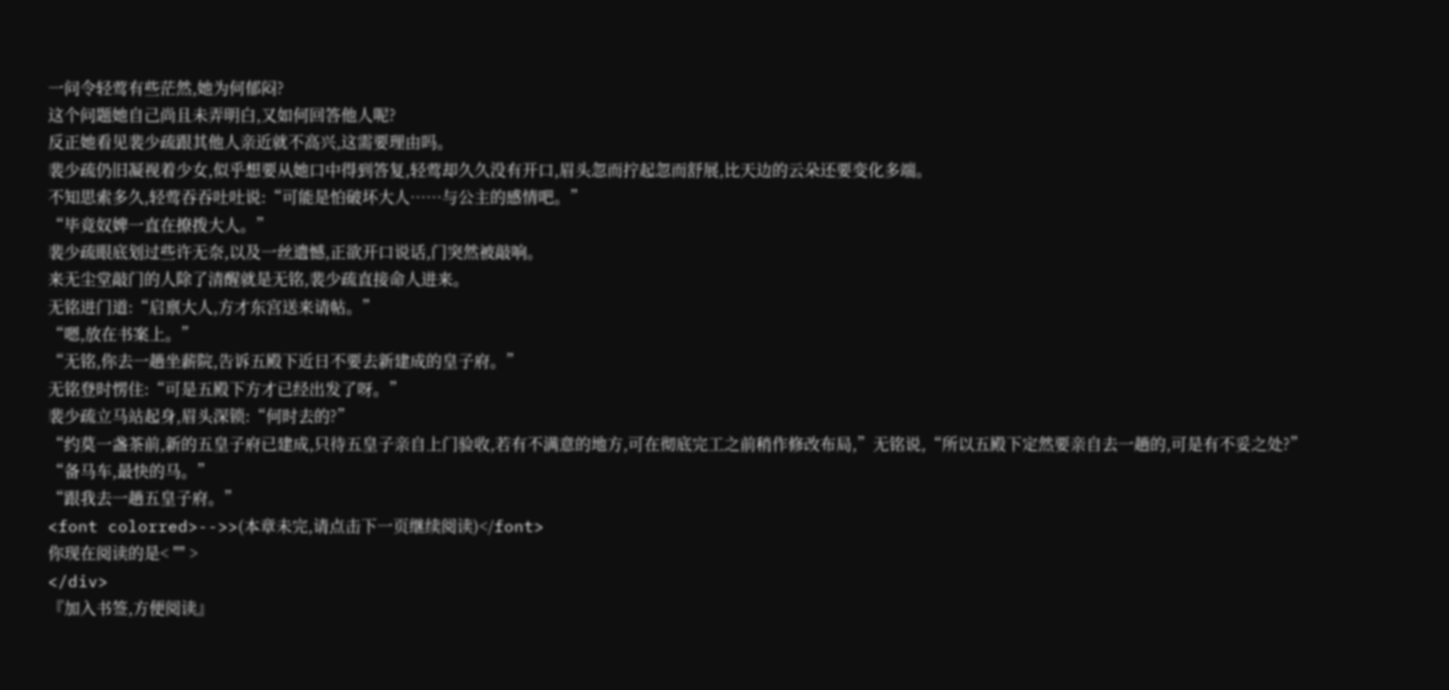一问令轻莺有些茫然,她为何郁闷?
这个问题她自己尚且未弄明白,又如何回答他人呢?
反正她看见裴少疏跟其他人亲近就不高兴,这需要理由吗。
裴少疏仍旧凝视着少女,似乎想要从她口中得到答复,轻莺却久久没有开口,眉头忽而拧起忽而舒展,比天边的云朵还要变化多端。
不知思索多久,轻莺吞吞吐吐说:“可能是怕破坏大人……与公主的感情吧。”
“毕竟奴婢一直在撩拨大人。”
裴少疏眼底划过些许无奈,以及一丝遗憾,正欲开口说话,门突然被敲响。
来无尘堂敲门的人除了清醒就是无铭,裴少疏直接命人进来。
无铭进门道:“启禀大人,方才东宫送来请帖。”
“嗯,放在书案上。”
“无铭,你去一趟坐薪院,告诉五殿下近日不要去新建成的皇子府。”
无铭登时愣住:“可是五殿下方才已经出发了呀。”
裴少疏立马站起身,眉头深锁:“何时去的?”
“约莫一盏茶前,新的五皇子府已建成,只待五皇子亲自上门验收,若有不满意的地方,可在彻底完工之前稍作修改布局,”无铭说,“所以五殿下定然要亲自去一趟的,可是有不妥之处?”
“备马车,最快的马。”
“跟我去一趟五皇子府。”
<font colorred>-->>(本章未完,请点击下一页继续阅读)</font>
你现在阅读的是< "" >
</div>
『加入书签,方便阅读』